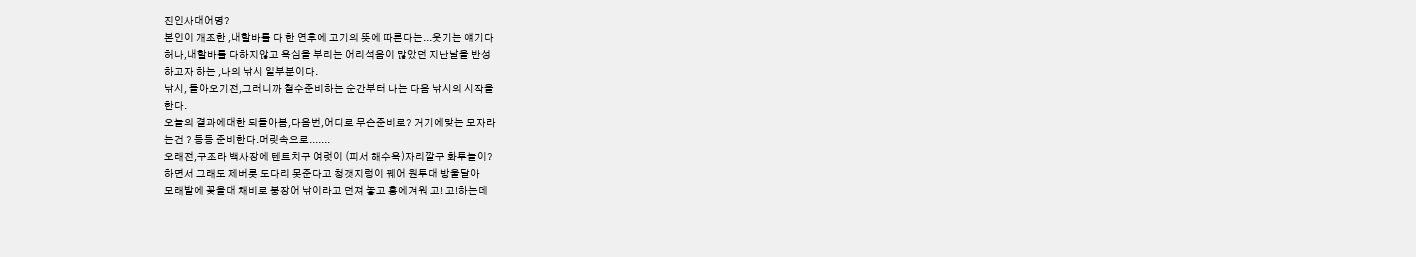진인사대어명?
본인이 개조한 ,내할바를 다 한 연후에 고기의 뜻에 따른다는...웃기는 얘기다
허나,내할바를 다하지않고 욕심을 부리는 어리석음이 많았던 지난날을 반성
하고자 하는 ,나의 낚시 일부분이다.
낚시, 돌아오기전,그러니까 철수준비하는 순간부터 나는 다음 낚시의 시작을
한다.
오늘의 결과에대한 되돌아봄,다음번,어디로 무슨준비로? 거기에맞는 모자라
는건 ? 등등 준비한다.머릿속으로.......
오래전,구조라 백사장에 텐트치구 여럿이 (피서 해수욕)자리깔구 화투놀이?
하면서 그래도 제버릇 도다리 못준다고 청갯지렁이 꿰어 원투대 방울달아
모래밭에 꽂을대 채비로 붕장어 낚이라고 던져 놓고 흥에겨워 고! 고!하는데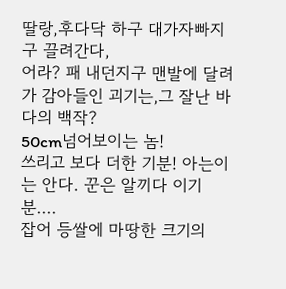딸랑,후다닥 하구 대가자빠지구 끌려간다,
어라? 패 내던지구 맨발에 달려가 감아들인 괴기는,그 잘난 바다의 백작?
50cm넘어보이는 놈!
쓰리고 보다 더한 기분! 아는이는 안다. 꾼은 알끼다 이기분....
잡어 등쌀에 마땅한 크기의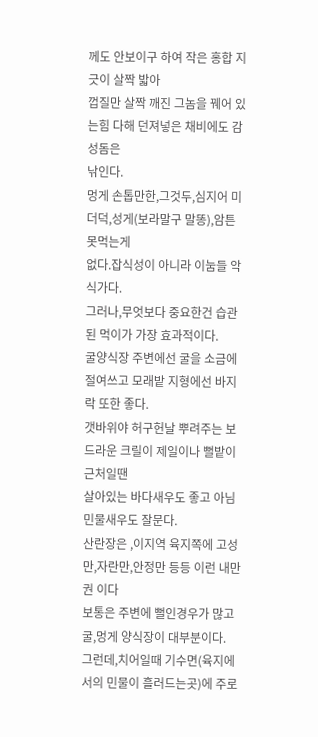께도 안보이구 하여 작은 홍합 지긋이 살짝 밟아
껍질만 살짝 깨진 그놈을 꿰어 있는힘 다해 던져넣은 채비에도 감성돔은
낚인다.
멍게 손톱만한,그것두,심지어 미더덕,성게(보라말구 말똥),암튼 못먹는게
없다.잡식성이 아니라 이눔들 악식가다.
그러나,무엇보다 중요한건 습관된 먹이가 가장 효과적이다.
굴양식장 주변에선 굴을 소금에 절여쓰고 모래밭 지형에선 바지락 또한 좋다.
갯바위야 허구헌날 뿌려주는 보드라운 크릴이 제일이나 뻘밭이 근처일땐
살아있는 바다새우도 좋고 아님 민물새우도 잘문다.
산란장은 ,이지역 육지쪽에 고성만,자란만,안정만 등등 이런 내만권 이다
보통은 주변에 뻘인경우가 많고 굴,멍게 양식장이 대부분이다.
그런데,치어일때 기수면(육지에서의 민물이 흘러드는곳)에 주로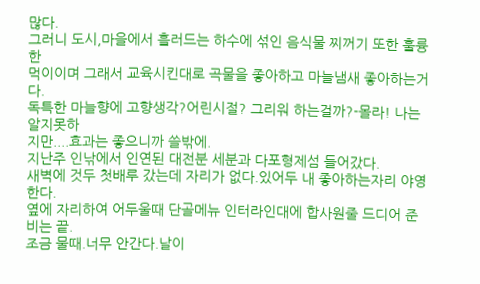많다.
그러니 도시,마을에서 흘러드는 하수에 섞인 음식물 찌꺼기 또한 훌륭한
먹이이며 그래서 교육시킨대로 곡물을 좋아하고 마늘냄새 좋아하는거다.
독특한 마늘향에 고향생각?어린시절? 그리워 하는걸까?-몰라! 나는 알지못하
지만....효과는 좋으니까 쓸밖에.
지난주 인낚에서 인연된 대전분 세분과 다포형제섬 들어갔다.
새벽에 것두 첫배루 갔는데 자리가 없다.있어두 내 좋아하는자리 야영한다.
옆에 자리하여 어두울때 단골메뉴 인터라인대에 합사원줄 드디어 준비는 끝.
조금 물때.너무 안간다.날이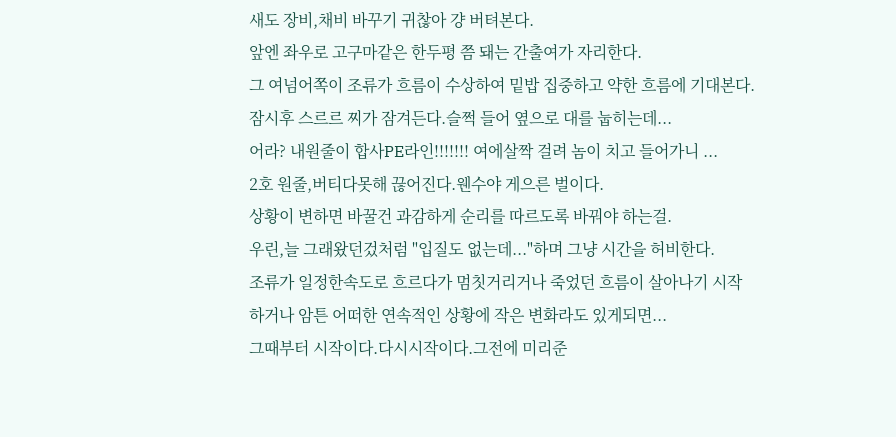새도 장비,채비 바꾸기 귀찮아 걍 버텨본다.
앞엔 좌우로 고구마같은 한두평 쯤 돼는 간출여가 자리한다.
그 여넘어쪽이 조류가 흐름이 수상하여 밑밥 집중하고 약한 흐름에 기대본다.
잠시후 스르르 찌가 잠겨든다.슬쩍 들어 옆으로 대를 눕히는데...
어라? 내원줄이 합사PE라인!!!!!!! 여에살짝 걸려 놈이 치고 들어가니 ...
2호 원줄,버티다못해 끊어진다.웬수야 게으른 벌이다.
상황이 변하면 바꿀건 과감하게 순리를 따르도록 바꿔야 하는걸.
우린,늘 그래왔던겄처럼 "입질도 없는데..."하며 그냥 시간을 허비한다.
조류가 일정한속도로 흐르다가 멈칫거리거나 죽었던 흐름이 살아나기 시작
하거나 암튼 어떠한 연속적인 상황에 작은 변화라도 있게되면...
그때부터 시작이다.다시시작이다.그전에 미리준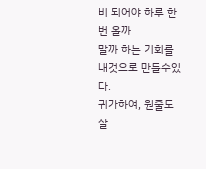비 되어야 하루 한번 올까
말까 하는 기회를 내것으로 만들수있다.
귀가하여, 원줄도 살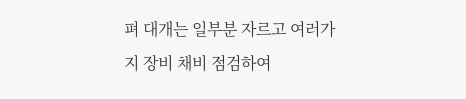펴 대개는 일부분 자르고 여러가지 장비 채비 점검하여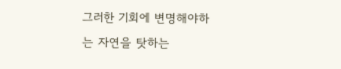그러한 기회에 변명해야하는 자연을 탓하는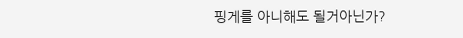핑게를 아니해도 될거아닌가?